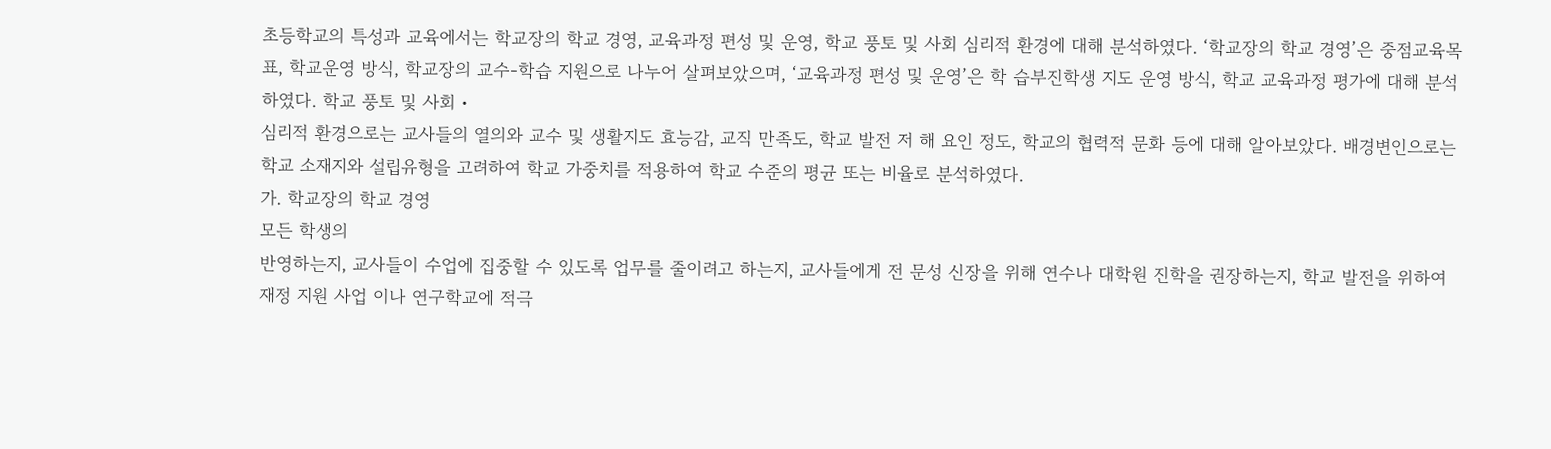초등학교의 특성과 교육에서는 학교장의 학교 경영, 교육과정 편성 및 운영, 학교 풍토 및 사회 심리적 환경에 대해 분석하였다. ‘학교장의 학교 경영’은 중점교육목표, 학교운영 방식, 학교장의 교수-학습 지원으로 나누어 살펴보았으며, ‘교육과정 편성 및 운영’은 학 습부진학생 지도 운영 방식, 학교 교육과정 평가에 대해 분석하였다. 학교 풍토 및 사회・
심리적 환경으로는 교사들의 열의와 교수 및 생활지도 효능감, 교직 만족도, 학교 발전 저 해 요인 정도, 학교의 협력적 문화 등에 대해 알아보았다. 배경변인으로는 학교 소재지와 설립유형을 고려하여 학교 가중치를 적용하여 학교 수준의 평균 또는 비율로 분석하였다.
가. 학교장의 학교 경영
모든 학생의
반영하는지, 교사들이 수업에 집중할 수 있도록 업무를 줄이려고 하는지, 교사들에게 전 문성 신장을 위해 연수나 대학원 진학을 권장하는지, 학교 발전을 위하여 재정 지원 사업 이나 연구학교에 적극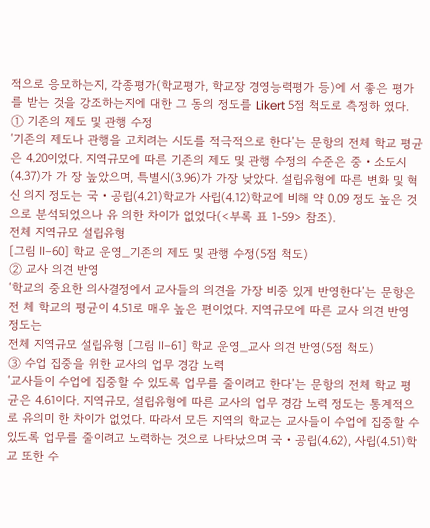적으로 응모하는지, 각종평가(학교평가, 학교장 경영능력평가 등)에 서 좋은 평가를 받는 것을 강조하는지에 대한 그 동의 정도를 Likert 5점 척도로 측정하 였다.
① 기존의 제도 및 관행 수정
‘기존의 제도나 관행을 고치려는 시도를 적극적으로 한다’는 문항의 전체 학교 평균은 4.20이었다. 지역규모에 따른 기존의 제도 및 관행 수정의 수준은 중・소도시(4.37)가 가 장 높았으며, 특별시(3.96)가 가장 낮았다. 설립유형에 따른 변화 및 혁신 의지 정도는 국・공립(4.21)학교가 사립(4.12)학교에 비해 약 0.09 정도 높은 것으로 분석되었으나 유 의한 차이가 없었다(<부록 표 1-59> 참조).
전체 지역규모 설립유형
[그림 Ⅱ–60] 학교 운영_기존의 제도 및 관행 수정(5점 척도)
② 교사 의견 반영
‘학교의 중요한 의사결정에서 교사들의 의견을 가장 비중 있게 반영한다’는 문항은 전 체 학교의 평균이 4.51로 매우 높은 편이었다. 지역규모에 따른 교사 의견 반영 정도는
전체 지역규모 설립유형 [그림 Ⅱ–61] 학교 운영_교사 의견 반영(5점 척도)
③ 수업 집중을 위한 교사의 업무 경감 노력
‘교사들이 수업에 집중할 수 있도록 업무를 줄이려고 한다’는 문항의 전체 학교 평균은 4.61이다. 지역규모, 설립유형에 따른 교사의 업무 경감 노력 정도는 통계적으로 유의미 한 차이가 없었다. 따라서 모든 지역의 학교는 교사들이 수업에 집중할 수 있도록 업무를 줄이려고 노력하는 것으로 나타났으며 국・공립(4.62), 사립(4.51)학교 또한 수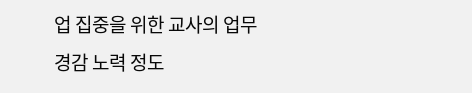업 집중을 위한 교사의 업무 경감 노력 정도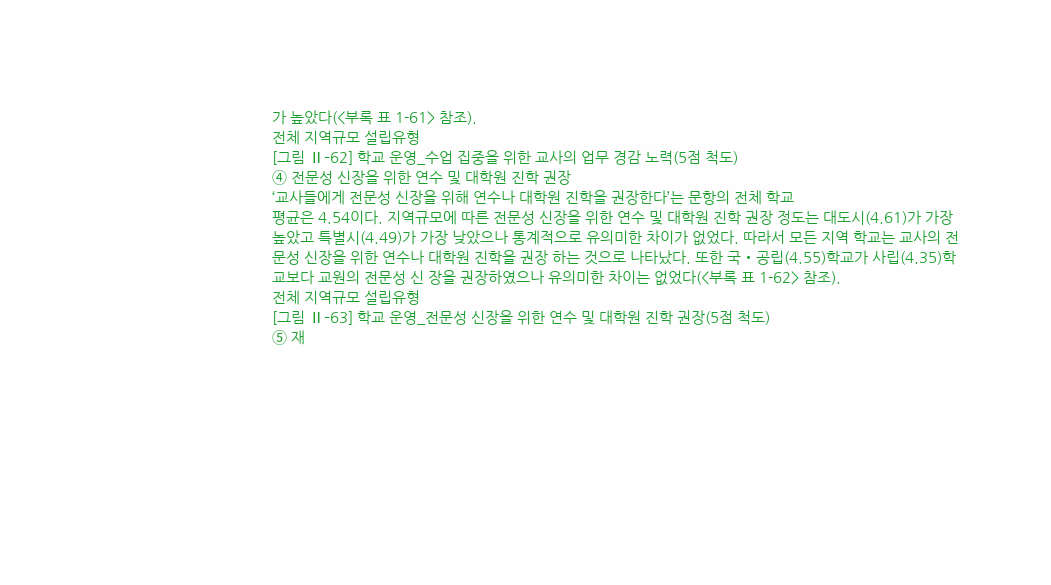가 높았다(<부록 표 1-61> 참조).
전체 지역규모 설립유형
[그림 Ⅱ–62] 학교 운영_수업 집중을 위한 교사의 업무 경감 노력(5점 척도)
④ 전문성 신장을 위한 연수 및 대학원 진학 권장
‘교사들에게 전문성 신장을 위해 연수나 대학원 진학을 권장한다’는 문항의 전체 학교
평균은 4.54이다. 지역규모에 따른 전문성 신장을 위한 연수 및 대학원 진학 권장 정도는 대도시(4.61)가 가장 높았고 특별시(4.49)가 가장 낮았으나 통계적으로 유의미한 차이가 없었다. 따라서 모든 지역 학교는 교사의 전문성 신장을 위한 연수나 대학원 진학을 권장 하는 것으로 나타났다. 또한 국・공립(4.55)학교가 사립(4.35)학교보다 교원의 전문성 신 장을 권장하였으나 유의미한 차이는 없었다(<부록 표 1-62> 참조).
전체 지역규모 설립유형
[그림 Ⅱ–63] 학교 운영_전문성 신장을 위한 연수 및 대학원 진학 권장(5점 척도)
⑤ 재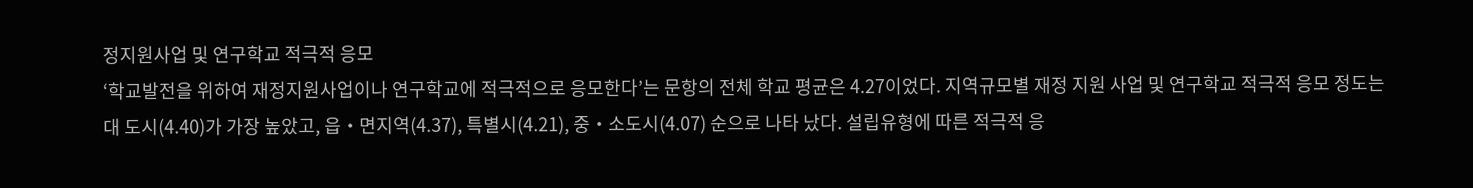정지원사업 및 연구학교 적극적 응모
‘학교발전을 위하여 재정지원사업이나 연구학교에 적극적으로 응모한다’는 문항의 전체 학교 평균은 4.27이었다. 지역규모별 재정 지원 사업 및 연구학교 적극적 응모 정도는 대 도시(4.40)가 가장 높았고, 읍・면지역(4.37), 특별시(4.21), 중・소도시(4.07) 순으로 나타 났다. 설립유형에 따른 적극적 응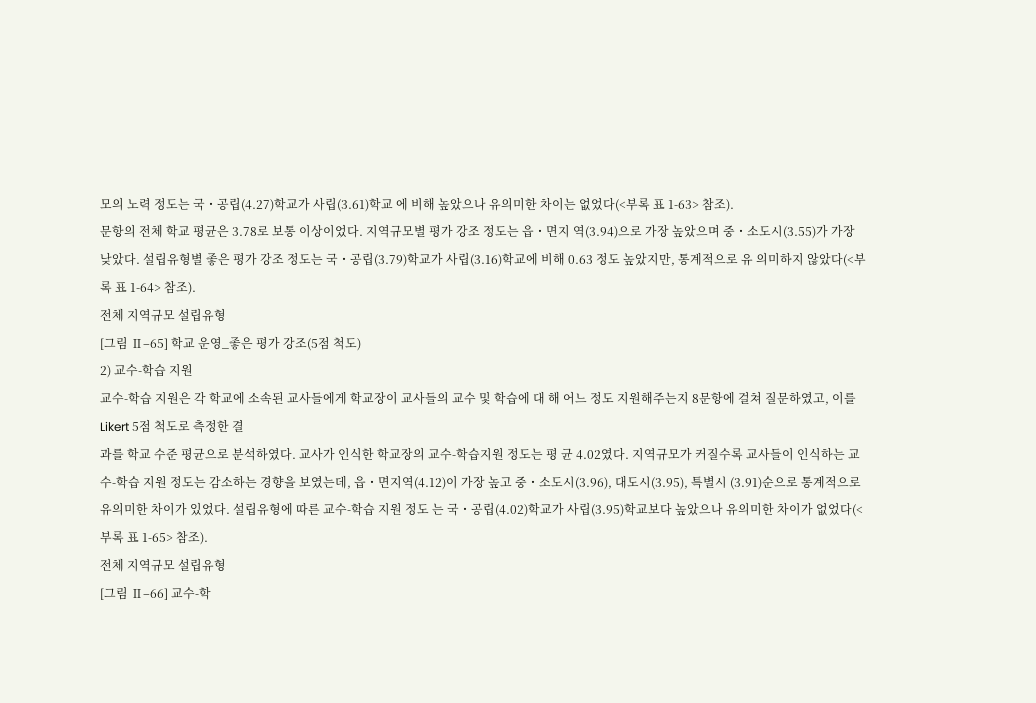모의 노력 정도는 국・공립(4.27)학교가 사립(3.61)학교 에 비해 높았으나 유의미한 차이는 없었다(<부록 표 1-63> 참조).
문항의 전체 학교 평균은 3.78로 보통 이상이었다. 지역규모별 평가 강조 정도는 읍・면지 역(3.94)으로 가장 높았으며 중・소도시(3.55)가 가장 낮았다. 설립유형별 좋은 평가 강조 정도는 국・공립(3.79)학교가 사립(3.16)학교에 비해 0.63 정도 높았지만, 통계적으로 유 의미하지 않았다(<부록 표 1-64> 참조).
전체 지역규모 설립유형
[그림 Ⅱ–65] 학교 운영_좋은 평가 강조(5점 척도)
2) 교수-학습 지원
교수-학습 지원은 각 학교에 소속된 교사들에게 학교장이 교사들의 교수 및 학습에 대 해 어느 정도 지원해주는지 8문항에 걸쳐 질문하였고, 이를 Likert 5점 척도로 측정한 결
과를 학교 수준 평균으로 분석하였다. 교사가 인식한 학교장의 교수-학습지원 정도는 평 균 4.02였다. 지역규모가 커질수록 교사들이 인식하는 교수-학습 지원 정도는 감소하는 경향을 보였는데, 읍・면지역(4.12)이 가장 높고 중・소도시(3.96), 대도시(3.95), 특별시 (3.91)순으로 통계적으로 유의미한 차이가 있었다. 설립유형에 따른 교수-학습 지원 정도 는 국・공립(4.02)학교가 사립(3.95)학교보다 높았으나 유의미한 차이가 없었다(<부록 표 1-65> 참조).
전체 지역규모 설립유형
[그림 Ⅱ–66] 교수-학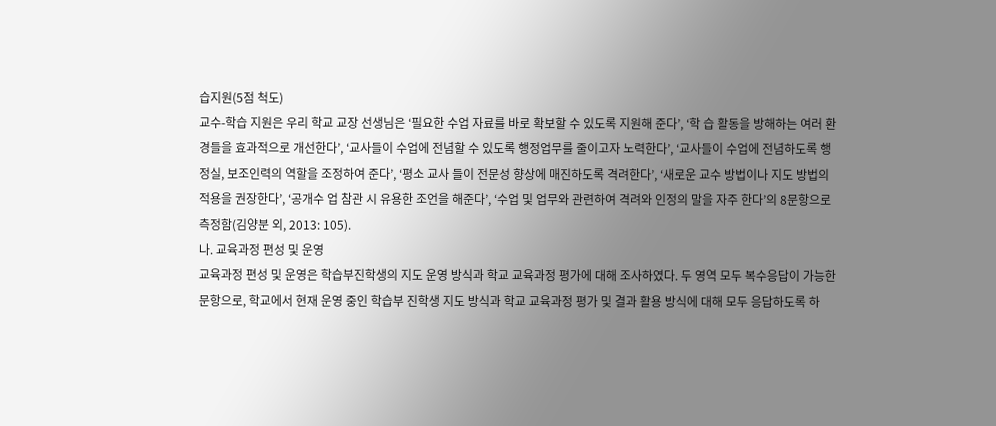습지원(5점 척도)
교수-학습 지원은 우리 학교 교장 선생님은 ‘필요한 수업 자료를 바로 확보할 수 있도록 지원해 준다’, ‘학 습 활동을 방해하는 여러 환경들을 효과적으로 개선한다’, ‘교사들이 수업에 전념할 수 있도록 행정업무를 줄이고자 노력한다’, ‘교사들이 수업에 전념하도록 행정실, 보조인력의 역할을 조정하여 준다’, ‘평소 교사 들이 전문성 향상에 매진하도록 격려한다’, ‘새로운 교수 방법이나 지도 방법의 적용을 권장한다’, ‘공개수 업 참관 시 유용한 조언을 해준다’, ‘수업 및 업무와 관련하여 격려와 인정의 말을 자주 한다’의 8문항으로 측정함(김양분 외, 2013: 105).
나. 교육과정 편성 및 운영
교육과정 편성 및 운영은 학습부진학생의 지도 운영 방식과 학교 교육과정 평가에 대해 조사하였다. 두 영역 모두 복수응답이 가능한 문항으로, 학교에서 현재 운영 중인 학습부 진학생 지도 방식과 학교 교육과정 평가 및 결과 활용 방식에 대해 모두 응답하도록 하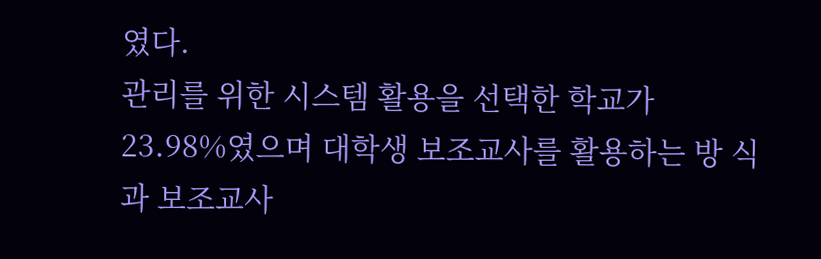였다.
관리를 위한 시스템 활용을 선택한 학교가 23.98%였으며 대학생 보조교사를 활용하는 방 식과 보조교사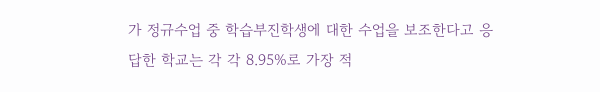가 정규수업 중 학습부진학생에 대한 수업을 보조한다고 응답한 학교는 각 각 8.95%로 가장 적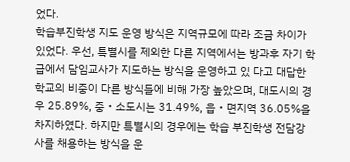었다.
학습부진학생 지도 운영 방식은 지역규모에 따라 조금 차이가 있었다. 우선, 특별시를 제외한 다른 지역에서는 방과후 자기 학급에서 담임교사가 지도하는 방식을 운영하고 있 다고 대답한 학교의 비중이 다른 방식들에 비해 가장 높았으며, 대도시의 경우 25.89%, 중・소도시는 31.49%, 읍・면지역 36.05%을 차지하였다. 하지만 특별시의 경우에는 학습 부진학생 전담강사를 채용하는 방식을 운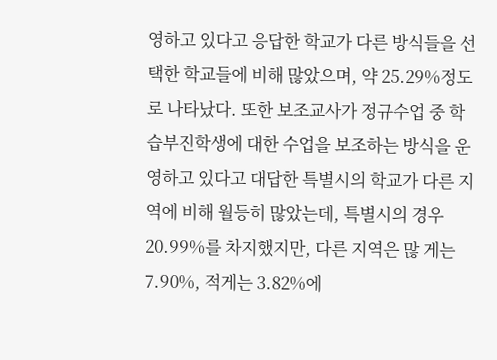영하고 있다고 응답한 학교가 다른 방식들을 선 택한 학교들에 비해 많았으며, 약 25.29%정도로 나타났다. 또한 보조교사가 정규수업 중 학습부진학생에 대한 수업을 보조하는 방식을 운영하고 있다고 대답한 특별시의 학교가 다른 지역에 비해 월등히 많았는데, 특별시의 경우 20.99%를 차지했지만, 다른 지역은 많 게는 7.90%, 적게는 3.82%에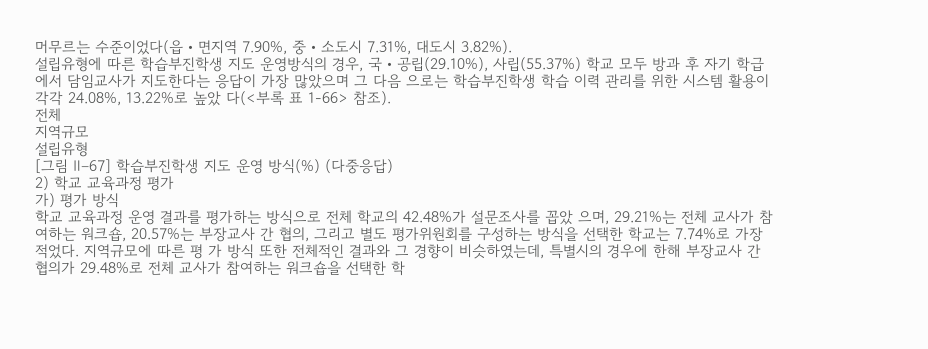머무르는 수준이었다(읍・면지역 7.90%, 중・소도시 7.31%, 대도시 3.82%).
설립유형에 따른 학습부진학생 지도 운영방식의 경우, 국・공립(29.10%), 사립(55.37%) 학교 모두 방과 후 자기 학급에서 담임교사가 지도한다는 응답이 가장 많았으며 그 다음 으로는 학습부진학생 학습 이력 관리를 위한 시스템 활용이 각각 24.08%, 13.22%로 높았 다(<부록 표 1-66> 참조).
전체
지역규모
설립유형
[그림 Ⅱ–67] 학습부진학생 지도 운영 방식(%) (다중응답)
2) 학교 교육과정 평가
가) 평가 방식
학교 교육과정 운영 결과를 평가하는 방식으로 전체 학교의 42.48%가 설문조사를 꼽았 으며, 29.21%는 전체 교사가 참여하는 워크숍, 20.57%는 부장교사 간 협의, 그리고 별도 평가위원회를 구성하는 방식을 선택한 학교는 7.74%로 가장 적었다. 지역규모에 따른 평 가 방식 또한 전체적인 결과와 그 경향이 비슷하였는데, 특별시의 경우에 한해 부장교사 간 협의가 29.48%로 전체 교사가 참여하는 워크숍을 선택한 학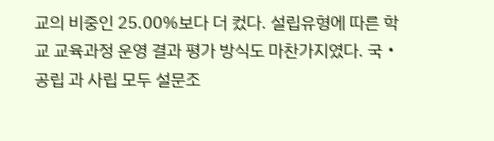교의 비중인 25.00%보다 더 컸다. 설립유형에 따른 학교 교육과정 운영 결과 평가 방식도 마찬가지였다. 국・공립 과 사립 모두 설문조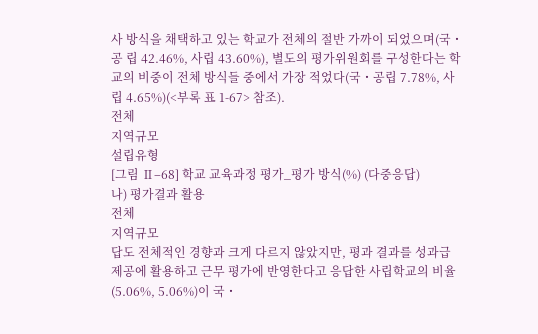사 방식을 채택하고 있는 학교가 전체의 절반 가까이 되었으며(국・공 립 42.46%, 사립 43.60%), 별도의 평가위원회를 구성한다는 학교의 비중이 전체 방식들 중에서 가장 적었다(국・공립 7.78%, 사립 4.65%)(<부록 표 1-67> 참조).
전체
지역규모
설립유형
[그림 Ⅱ–68] 학교 교육과정 평가_평가 방식(%) (다중응답)
나) 평가결과 활용
전체
지역규모
답도 전체적인 경향과 크게 다르지 않았지만, 평과 결과를 성과급 제공에 활용하고 근무 평가에 반영한다고 응답한 사립학교의 비율(5.06%, 5.06%)이 국・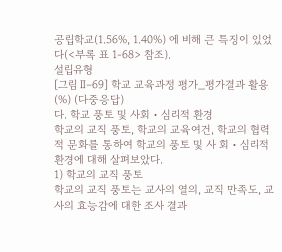공립학교(1.56%, 1.40%) 에 비해 큰 특징이 있었다(<부록 표 1-68> 참조).
설립유형
[그림 Ⅱ–69] 학교 교육과정 평가_평가결과 활용(%) (다중응답)
다. 학교 풍토 및 사회・심리적 환경
학교의 교직 풍토, 학교의 교육여건, 학교의 협력적 문화를 통하여 학교의 풍토 및 사 회・심리적 환경에 대해 살펴보았다.
1) 학교의 교직 풍토
학교의 교직 풍토는 교사의 열의, 교직 만족도, 교사의 효능감에 대한 조사 결과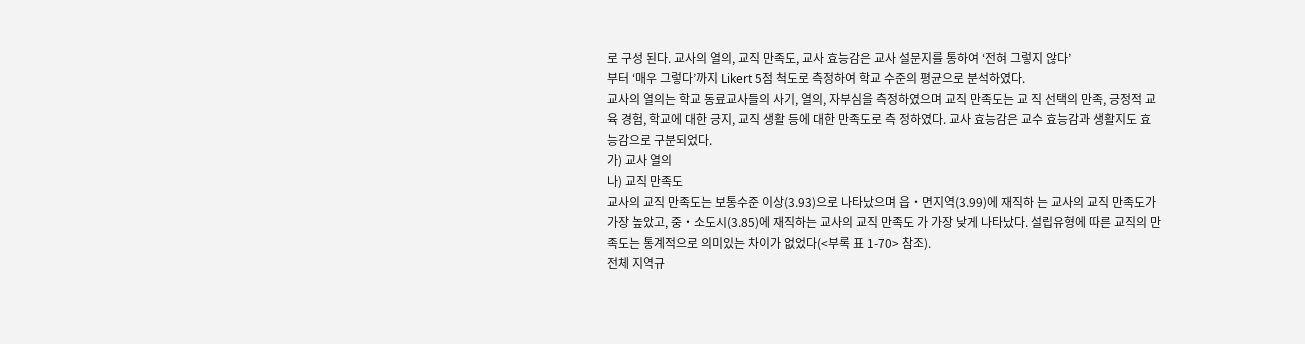로 구성 된다. 교사의 열의, 교직 만족도, 교사 효능감은 교사 설문지를 통하여 ‘전혀 그렇지 않다’
부터 ‘매우 그렇다’까지 Likert 5점 척도로 측정하여 학교 수준의 평균으로 분석하였다.
교사의 열의는 학교 동료교사들의 사기, 열의, 자부심을 측정하였으며 교직 만족도는 교 직 선택의 만족, 긍정적 교육 경험, 학교에 대한 긍지, 교직 생활 등에 대한 만족도로 측 정하였다. 교사 효능감은 교수 효능감과 생활지도 효능감으로 구분되었다.
가) 교사 열의
나) 교직 만족도
교사의 교직 만족도는 보통수준 이상(3.93)으로 나타났으며 읍・면지역(3.99)에 재직하 는 교사의 교직 만족도가 가장 높았고, 중・소도시(3.85)에 재직하는 교사의 교직 만족도 가 가장 낮게 나타났다. 설립유형에 따른 교직의 만족도는 통계적으로 의미있는 차이가 없었다(<부록 표 1-70> 참조).
전체 지역규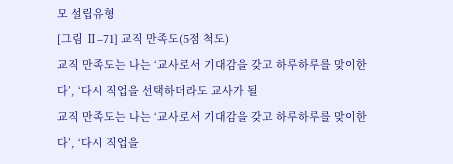모 설립유형
[그림 Ⅱ–71] 교직 만족도(5점 척도)
교직 만족도는 나는 ‘교사로서 기대감을 갖고 하루하루를 맞이한다’, ‘다시 직업을 선택하더라도 교사가 될
교직 만족도는 나는 ‘교사로서 기대감을 갖고 하루하루를 맞이한다’, ‘다시 직업을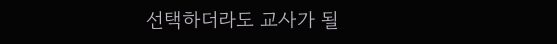선택하더라도 교사가 될